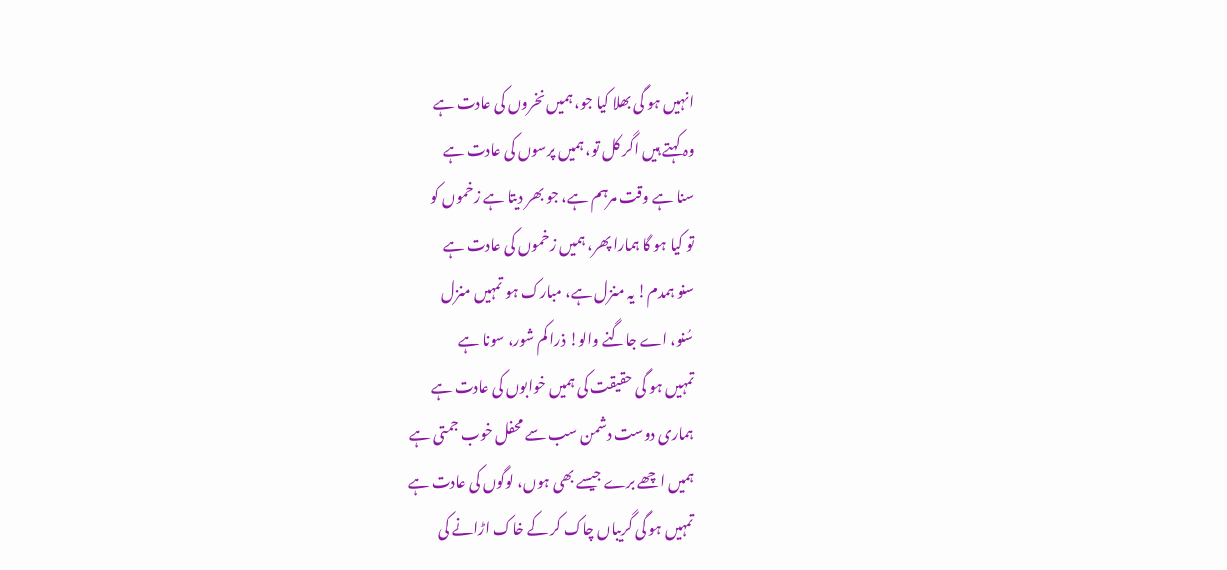انہیں ہو گی بھلا کیا جو، ہمیں نخروں کی عادت ہے
وہ کہتے ہیں اگر کل تو، ہمیں پرسوں کی عادت ہے
سنا ہے وقت مرہم ہے، جو بھر دیتا ہے زخموں کو
تو کیا ہو گا ہمارا پھر، ہمیں زخموں کی عادت ہے
سنو ہمدم! یہ منزل ہے، مبارک ہو تمہیں منزل
سُنو، اے جاگنے والو! ذرا کم شور، سونا ہے
تمہیں ہو گی حقیقت کی ہمیں خوابوں کی عادت ہے
ہماری دوست دشمن سب سے محفل خوب جمتی ہے
ہمیں اچھے برے جیسے بھی ہوں، لوگوں کی عادت ہے
تمہیں ہو گی گریباں چاک کر کے خاک اڑانے کی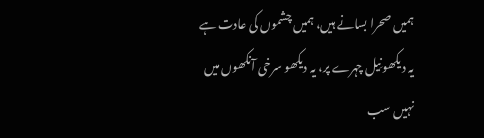ہمیں صحرا بسانے ہیں، ہمیں چشموں کی عادت ہے
یہ دیکھو نِیل چہرے پر، یہ دیکھو سرخی آنکھوں میں
نہیں سب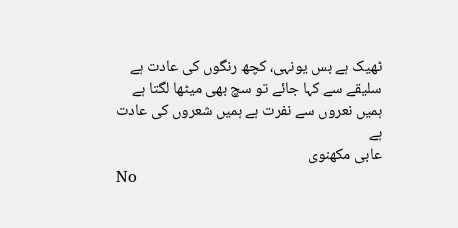ٹھیک ہے بس یونہی، کچھ رنگوں کی عادت ہے
سلیقے سے کہا جائے تو سچ بھی میٹھا لگتا ہے
ہمیں نعروں سے نفرت ہے ہمیں شعروں کی عادت ہے
عابی مکھنوی
No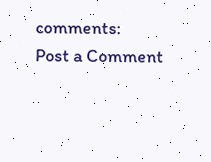comments:
Post a Comment